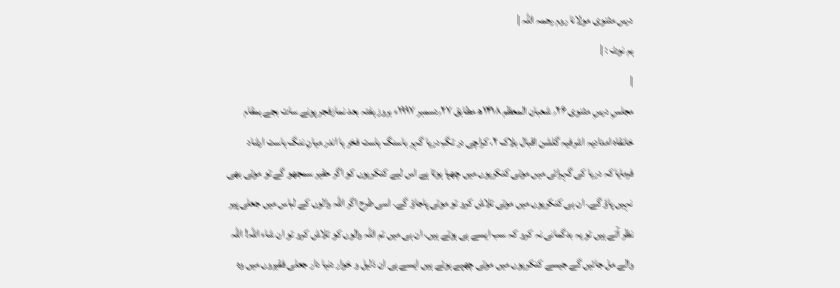درس مثنوی مولانا روم رحمہ اللہ |
ہم نوٹ : |
|
مجلسِ درسِ مثنوی ۲۶؍ شعبان المعظم ۱۴۱۸ھ مطابق ۲۷؍دسمبر ۱۹۹۷ء بروز ہفتہ بعد نمازفجر پونے سات بجے بمقام خانقاہ امدادیہ اشرفیہ گلشن اقبال بلاک ۲، کراچی در تگِ دریا گہر باسنگ ہاست فخر ہا اندر میانِ ننگ ہاست ارشاد فرمایا کہ دریا کی گہرائی میں موتی کنکریوں میں چھپا ہوتا ہے اس لیے کنکریوں کو اگر حقیر سمجھو گے تو موتی بھی نہیں پاؤ گے۔ ان ہی کنکریوں میں موتی تلاش کرو تو موتی پاجاؤ گے۔ اسی طرح اگر اللہ والوں کے لباس میں جعلی پیر نظر آتے ہیں تو یہ بدگمانی نہ کرو کہ سب ایسے ہی ہوتے ہیں، ان ہی میں تم اللہ والوں کو تلاش کرو تو ان شاء اللہ! اللہ والے مل جائیں گے جیسے کنکریوں میں موتی چھپے ہوئے ہیں ایسے ہی ان ذلیل و خوار دنیا دار جعلی فقیروں میں وہ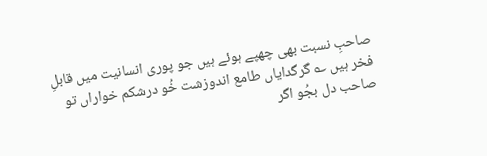صاحبِ نسبت بھی چھپے ہوئے ہیں جو پوری انسانیت میں قابلِ فخر ہیں ؎ گرگدایاں طامع اندوزشت خُو درشکم خواراں تو صاحب دل بجُو اگر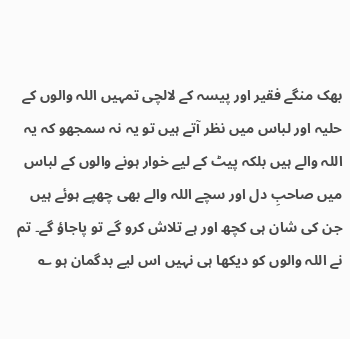بھک منگے فقیر اور پیسہ کے لالچی تمہیں اللہ والوں کے حلیہ اور لباس میں نظر آتے ہیں تو یہ نہ سمجھو کہ یہ اللہ والے ہیں بلکہ پیٹ کے لیے خوار ہونے والوں کے لباس میں صاحبِ دل اور سچے اللہ والے بھی چھپے ہوئے ہیں جن کی شان ہی کچھ اور ہے تلاش کرو گے تو پاجاؤ گے۔ تم نے اللہ والوں کو دیکھا ہی نہیں اس لیے بدگمان ہو ؎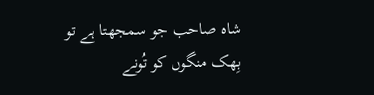شاہ صاحب جو سمجھتا ہے تو بِھک منگوں کو تُونے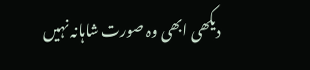دیکھی ابھی وہ صورت شاہانہ نہیں